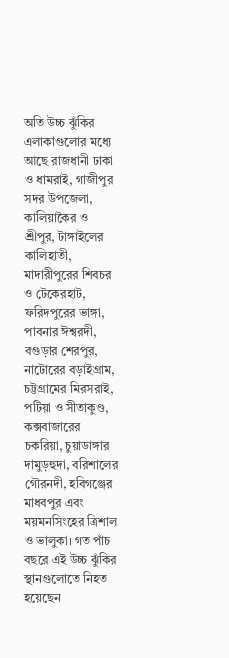অতি উচ্চ ঝুঁকির এলাকাগুলোর মধ্যে আছে রাজধানী ঢাকা ও ধামরাই, গাজীপুর সদর উপজেলা, কালিয়াকৈর ও শ্রীপুর, টাঙ্গাইলের কালিহাতী, মাদারীপুরের শিবচর ও টেকেরহাট, ফরিদপুরের ভাঙ্গা, পাবনার ঈশ্বরদী, বগুড়ার শেরপুর, নাটোরের বড়াইগ্রাম, চট্টগ্রামের মিরসরাই, পটিয়া ও সীতাকুণ্ড, কক্সবাজারের চকরিয়া, চুয়াডাঙ্গার দামুড়হুদা, বরিশালের গৌরনদী, হবিগঞ্জের মাধবপুর এবং ময়মনসিংহের ত্রিশাল ও ভালুকা। গত পাঁচ বছরে এই উচ্চ ঝুঁকির স্থানগুলোতে নিহত হয়েছেন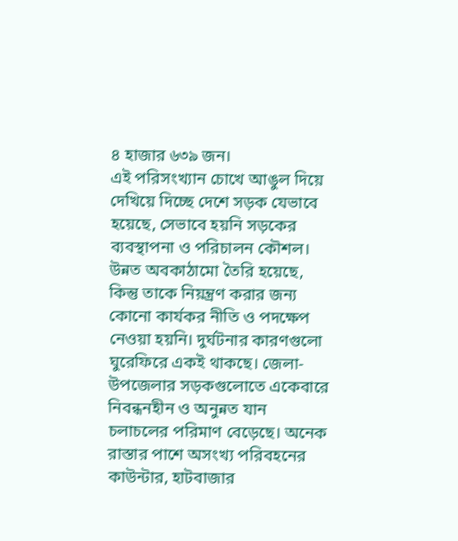৪ হাজার ৬৩৯ জন।
এই পরিসংখ্যান চোখে আঙুল দিয়ে দেখিয়ে দিচ্ছে দেশে সড়ক যেভাবে হয়েছে, সেভাবে হয়নি সড়কের ব্যবস্থাপনা ও পরিচালন কৌশল। উন্নত অবকাঠামো তৈরি হয়েছে, কিন্তু তাকে নিয়ন্ত্রণ করার জন্য কোনো কার্যকর নীতি ও পদক্ষেপ নেওয়া হয়নি। দুর্ঘটনার কারণগুলো ঘুরেফিরে একই থাকছে। জেলা-উপজেলার সড়কগুলোতে একেবারে নিবন্ধনহীন ও অনুন্নত যান চলাচলের পরিমাণ বেড়েছে। অনেক রাস্তার পাশে অসংখ্য পরিবহনের কাউন্টার, হাটবাজার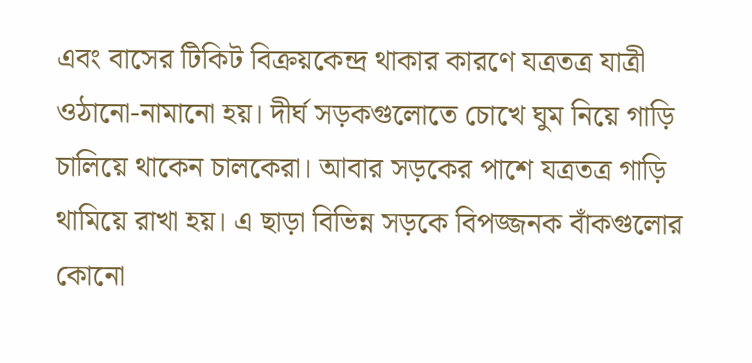এবং বাসের টিকিট বিক্রয়কেন্দ্র থাকার কারণে যত্রতত্র যাত্রী ওঠানো-নামানো হয়। দীর্ঘ সড়কগুলোতে চোখে ঘুম নিয়ে গাড়ি চালিয়ে থাকেন চালকেরা। আবার সড়কের পাশে যত্রতত্র গাড়ি থামিয়ে রাখা হয়। এ ছাড়া বিভিন্ন সড়কে বিপজ্জনক বাঁকগুলোর কোনো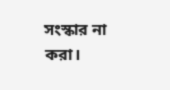সংস্কার না করা।